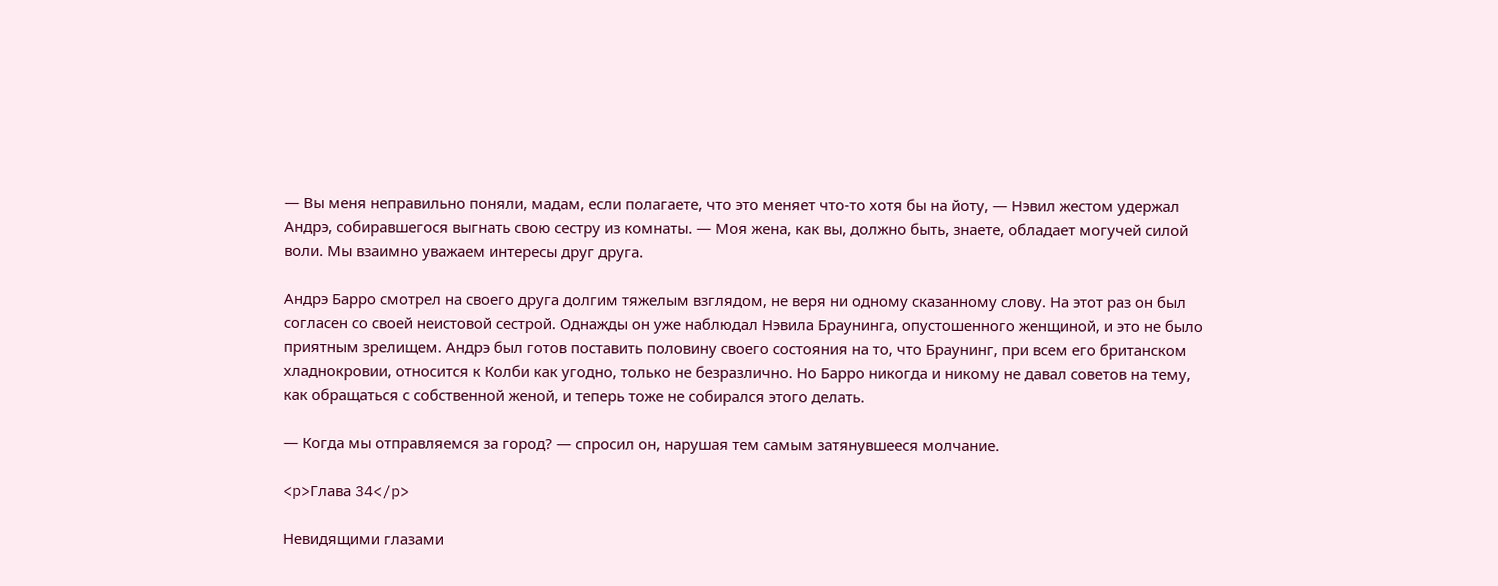— Вы меня неправильно поняли, мадам, если полагаете, что это меняет что-то хотя бы на йоту, — Нэвил жестом удержал Андрэ, собиравшегося выгнать свою сестру из комнаты. — Моя жена, как вы, должно быть, знаете, обладает могучей силой воли. Мы взаимно уважаем интересы друг друга.

Андрэ Барро смотрел на своего друга долгим тяжелым взглядом, не веря ни одному сказанному слову. На этот раз он был согласен со своей неистовой сестрой. Однажды он уже наблюдал Нэвила Браунинга, опустошенного женщиной, и это не было приятным зрелищем. Андрэ был готов поставить половину своего состояния на то, что Браунинг, при всем его британском хладнокровии, относится к Колби как угодно, только не безразлично. Но Барро никогда и никому не давал советов на тему, как обращаться с собственной женой, и теперь тоже не собирался этого делать.

— Когда мы отправляемся за город? — спросил он, нарушая тем самым затянувшееся молчание.

<p>Глава 34</p>

Невидящими глазами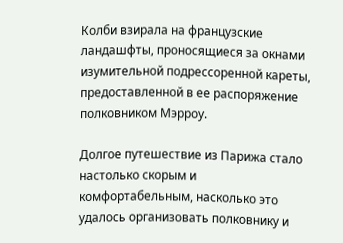Колби взирала на французские ландашфты, проносящиеся за окнами изумительной подрессоренной кареты, предоставленной в ее распоряжение полковником Мэрроу.

Долгое путешествие из Парижа стало настолько скорым и комфортабельным, насколько это удалось организовать полковнику и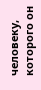человеку, которого он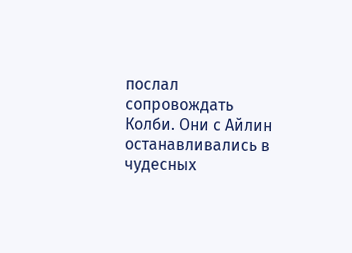послал сопровождать Колби. Они с Айлин останавливались в чудесных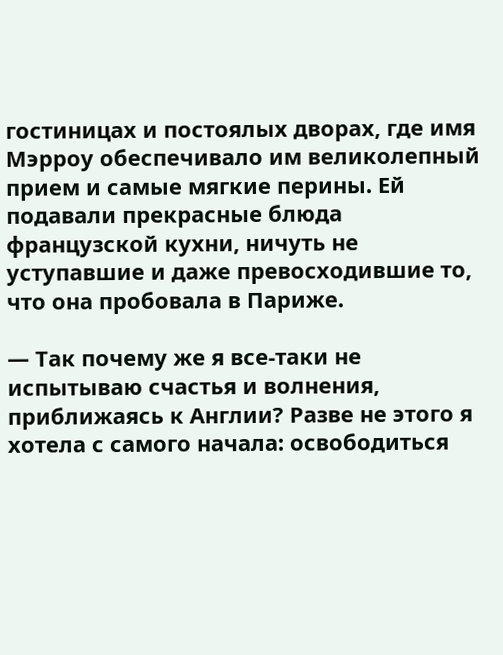гостиницах и постоялых дворах, где имя Мэрроу обеспечивало им великолепный прием и самые мягкие перины. Ей подавали прекрасные блюда французской кухни, ничуть не уступавшие и даже превосходившие то, что она пробовала в Париже.

— Так почему же я все-таки не испытываю счастья и волнения, приближаясь к Англии? Разве не этого я хотела с самого начала: освободиться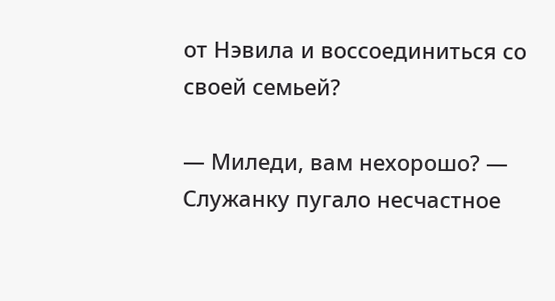от Нэвила и воссоединиться со своей семьей?

— Миледи, вам нехорошо? — Служанку пугало несчастное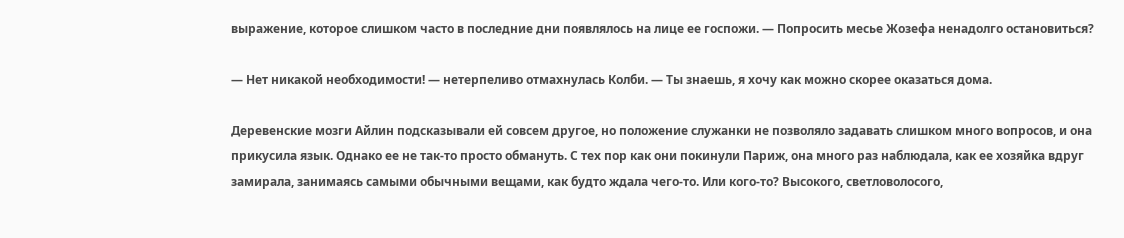выражение, которое слишком часто в последние дни появлялось на лице ее госпожи. — Попросить месье Жозефа ненадолго остановиться?

— Нет никакой необходимости! — нетерпеливо отмахнулась Колби. — Ты знаешь, я хочу как можно скорее оказаться дома.

Деревенские мозги Айлин подсказывали ей совсем другое, но положение служанки не позволяло задавать слишком много вопросов, и она прикусила язык. Однако ее не так-то просто обмануть. С тех пор как они покинули Париж, она много раз наблюдала, как ее хозяйка вдруг замирала, занимаясь самыми обычными вещами, как будто ждала чего-то. Или кого-то? Высокого, светловолосого,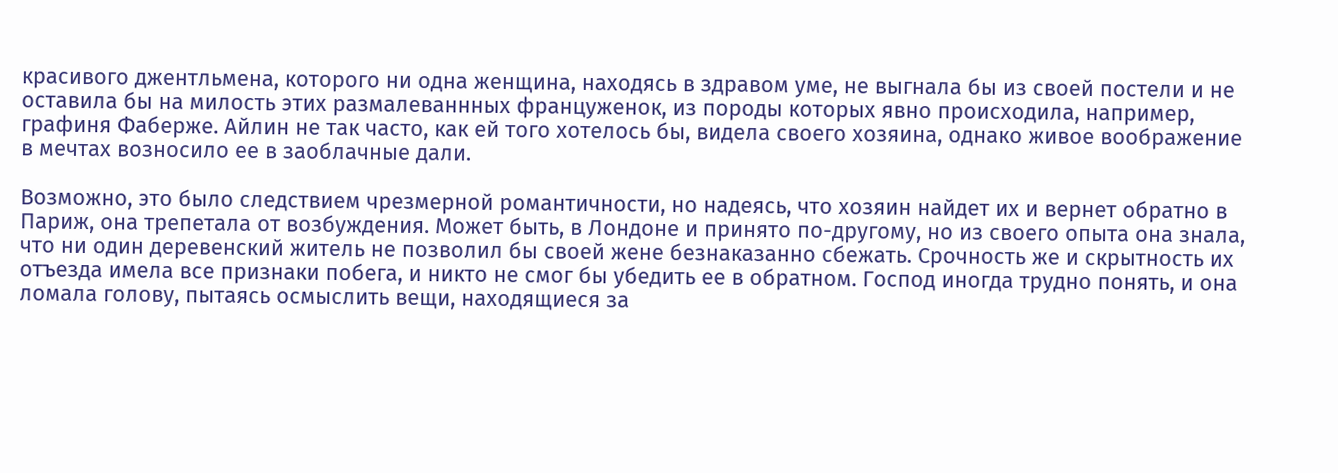красивого джентльмена, которого ни одна женщина, находясь в здравом уме, не выгнала бы из своей постели и не оставила бы на милость этих размалеваннных француженок, из породы которых явно происходила, например, графиня Фаберже. Айлин не так часто, как ей того хотелось бы, видела своего хозяина, однако живое воображение в мечтах возносило ее в заоблачные дали.

Возможно, это было следствием чрезмерной романтичности, но надеясь, что хозяин найдет их и вернет обратно в Париж, она трепетала от возбуждения. Может быть, в Лондоне и принято по-другому, но из своего опыта она знала, что ни один деревенский житель не позволил бы своей жене безнаказанно сбежать. Срочность же и скрытность их отъезда имела все признаки побега, и никто не смог бы убедить ее в обратном. Господ иногда трудно понять, и она ломала голову, пытаясь осмыслить вещи, находящиеся за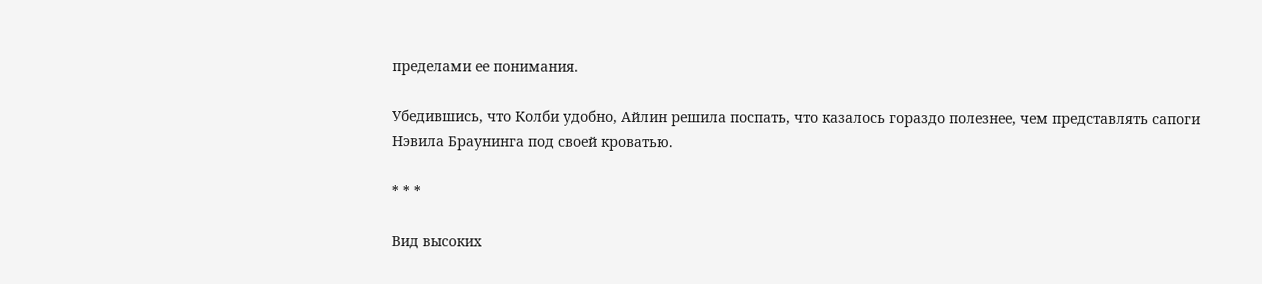пределами ее понимания.

Убедившись, что Колби удобно, Айлин решила поспать, что казалось гораздо полезнее, чем представлять сапоги Нэвила Браунинга под своей кроватью.

* * *

Вид высоких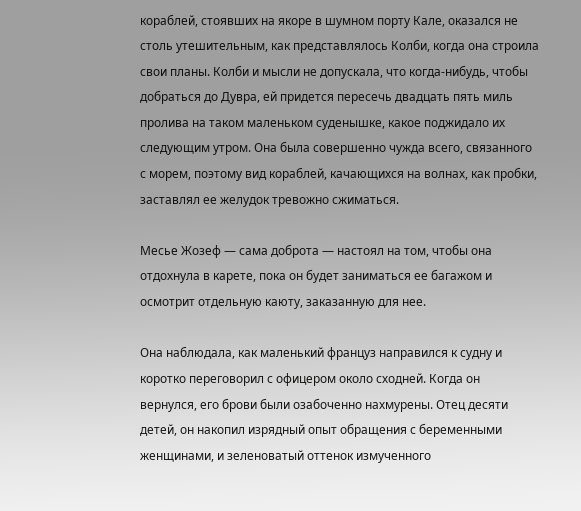кораблей, стоявших на якоре в шумном порту Кале, оказался не столь утешительным, как представлялось Колби, когда она строила свои планы. Колби и мысли не допускала, что когда-нибудь, чтобы добраться до Дувра, ей придется пересечь двадцать пять миль пролива на таком маленьком суденышке, какое поджидало их следующим утром. Она была совершенно чужда всего, связанного с морем, поэтому вид кораблей, качающихся на волнах, как пробки, заставлял ее желудок тревожно сжиматься.

Месье Жозеф — сама доброта — настоял на том, чтобы она отдохнула в карете, пока он будет заниматься ее багажом и осмотрит отдельную каюту, заказанную для нее.

Она наблюдала, как маленький француз направился к судну и коротко переговорил с офицером около сходней. Когда он вернулся, его брови были озабоченно нахмурены. Отец десяти детей, он накопил изрядный опыт обращения с беременными женщинами, и зеленоватый оттенок измученного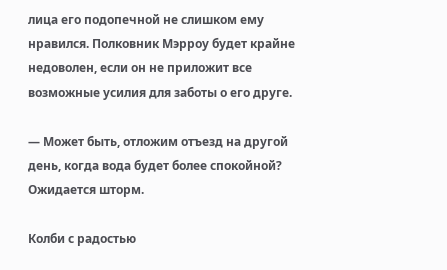лица его подопечной не слишком ему нравился. Полковник Мэрроу будет крайне недоволен, если он не приложит все возможные усилия для заботы о его друге.

— Может быть, отложим отъезд на другой день, когда вода будет более спокойной? Ожидается шторм.

Колби с радостью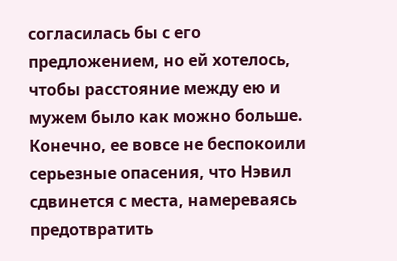согласилась бы с его предложением, но ей хотелось, чтобы расстояние между ею и мужем было как можно больше. Конечно, ее вовсе не беспокоили серьезные опасения, что Нэвил сдвинется с места, намереваясь предотвратить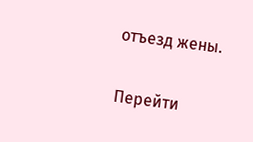отъезд жены.

Перейти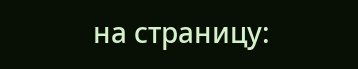на страницу: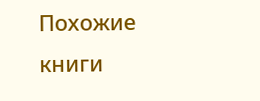Похожие книги